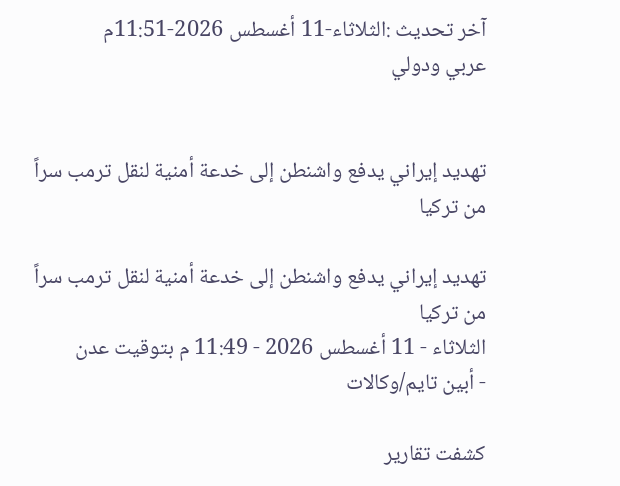آخر تحديث :الثلاثاء-11 أغسطس 2026-11:51م
عربي ودولي


تهديد إيراني يدفع واشنطن إلى خدعة أمنية لنقل ترمب سراً من تركيا

تهديد إيراني يدفع واشنطن إلى خدعة أمنية لنقل ترمب سراً من تركيا
الثلاثاء - 11 أغسطس 2026 - 11:49 م بتوقيت عدن
- أبين تايم/وكالات

كشفت تقارير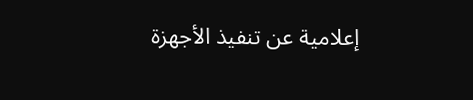إعلامية عن تنفيذ الأجهزة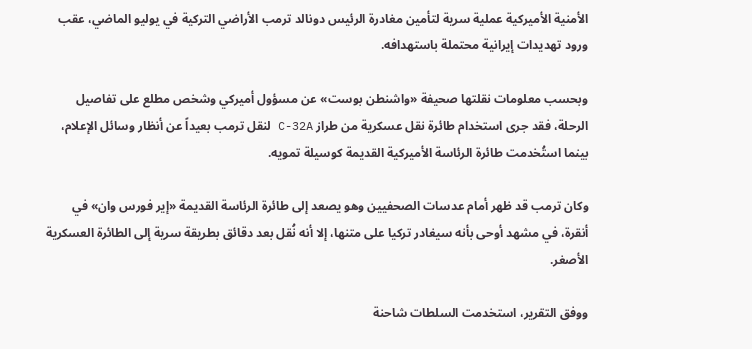الأمنية الأميركية عملية سرية لتأمين مغادرة الرئيس دونالد ترمب الأراضي التركية في يوليو الماضي، عقب ورود تهديدات إيرانية محتملة باستهدافه.

وبحسب معلومات نقلتها صحيفة «واشنطن بوست» عن مسؤول أميركي وشخص مطلع على تفاصيل الرحلة، فقد جرى استخدام طائرة نقل عسكرية من طراز C-32A لنقل ترمب بعيداً عن أنظار وسائل الإعلام، بينما استُخدمت طائرة الرئاسة الأميركية القديمة كوسيلة تمويه.

وكان ترمب قد ظهر أمام عدسات الصحفيين وهو يصعد إلى طائرة الرئاسة القديمة «إير فورس وان» في أنقرة، في مشهد أوحى بأنه سيغادر تركيا على متنها، إلا أنه نُقل بعد دقائق بطريقة سرية إلى الطائرة العسكرية الأصغر.

ووفق التقرير، استخدمت السلطات شاحنة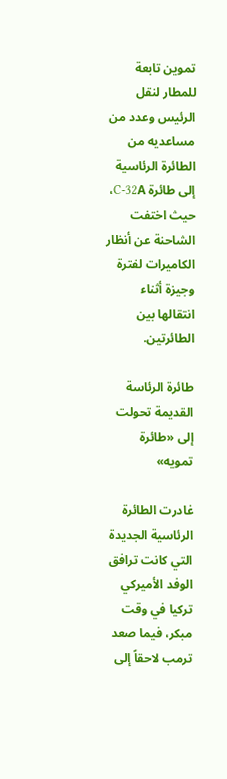تموين تابعة للمطار لنقل الرئيس وعدد من مساعديه من الطائرة الرئاسية إلى طائرة C-32A، حيث اختفت الشاحنة عن أنظار الكاميرات لفترة وجيزة أثناء انتقالها بين الطائرتين.

طائرة الرئاسة القديمة تحولت إلى «طائرة تمويه»

غادرت الطائرة الرئاسية الجديدة التي كانت ترافق الوفد الأميركي تركيا في وقت مبكر، فيما صعد ترمب لاحقاً إلى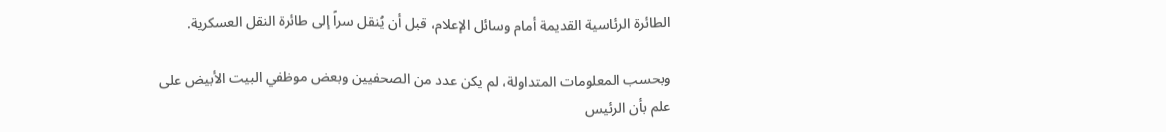الطائرة الرئاسية القديمة أمام وسائل الإعلام، قبل أن يُنقل سراً إلى طائرة النقل العسكرية.

وبحسب المعلومات المتداولة، لم يكن عدد من الصحفيين وبعض موظفي البيت الأبيض على علم بأن الرئيس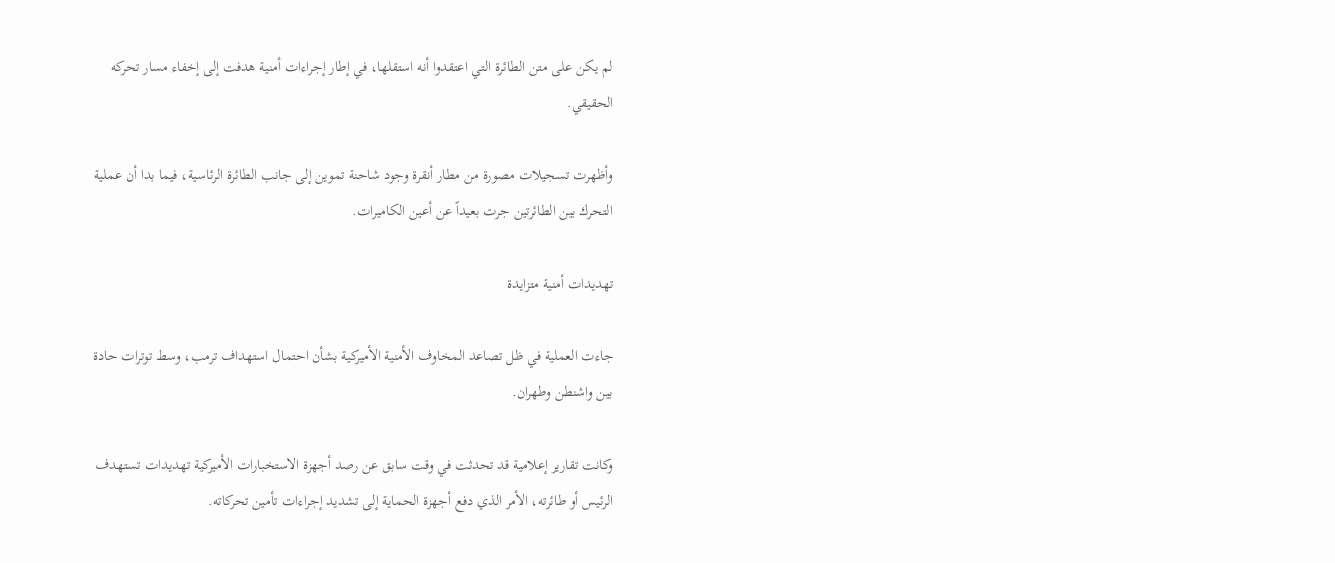لم يكن على متن الطائرة التي اعتقدوا أنه استقلها، في إطار إجراءات أمنية هدفت إلى إخفاء مسار تحركه الحقيقي.

وأظهرت تسجيلات مصورة من مطار أنقرة وجود شاحنة تموين إلى جانب الطائرة الرئاسية، فيما بدا أن عملية التحرك بين الطائرتين جرت بعيداً عن أعين الكاميرات.

تهديدات أمنية متزايدة

جاءت العملية في ظل تصاعد المخاوف الأمنية الأميركية بشأن احتمال استهداف ترمب، وسط توترات حادة بين واشنطن وطهران.

وكانت تقارير إعلامية قد تحدثت في وقت سابق عن رصد أجهزة الاستخبارات الأميركية تهديدات تستهدف الرئيس أو طائرته، الأمر الذي دفع أجهزة الحماية إلى تشديد إجراءات تأمين تحركاته.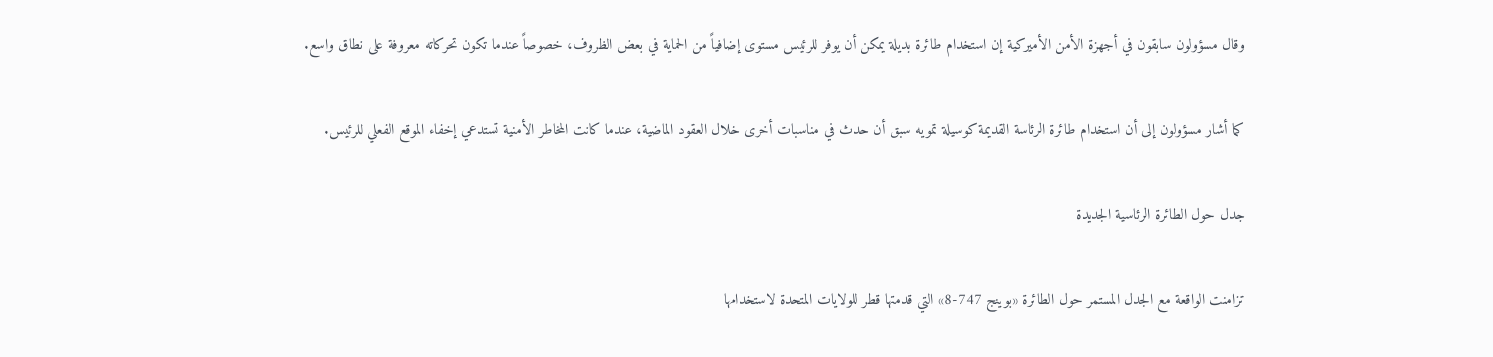وقال مسؤولون سابقون في أجهزة الأمن الأميركية إن استخدام طائرة بديلة يمكن أن يوفر للرئيس مستوى إضافياً من الحماية في بعض الظروف، خصوصاً عندما تكون تحركاته معروفة على نطاق واسع.

كما أشار مسؤولون إلى أن استخدام طائرة الرئاسة القديمة كوسيلة تمويه سبق أن حدث في مناسبات أخرى خلال العقود الماضية، عندما كانت المخاطر الأمنية تستدعي إخفاء الموقع الفعلي للرئيس.

جدل حول الطائرة الرئاسية الجديدة

تزامنت الواقعة مع الجدل المستمر حول الطائرة «بوينج 747-8» التي قدمتها قطر للولايات المتحدة لاستخدامها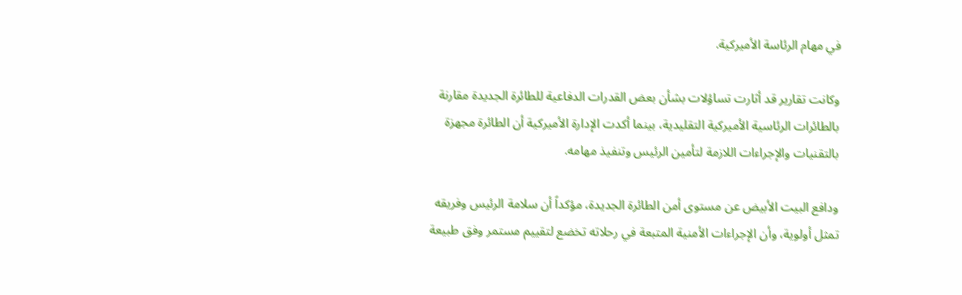في مهام الرئاسة الأميركية.

وكانت تقارير قد أثارت تساؤلات بشأن بعض القدرات الدفاعية للطائرة الجديدة مقارنة بالطائرات الرئاسية الأميركية التقليدية، بينما أكدت الإدارة الأميركية أن الطائرة مجهزة بالتقنيات والإجراءات اللازمة لتأمين الرئيس وتنفيذ مهامه.

ودافع البيت الأبيض عن مستوى أمن الطائرة الجديدة، مؤكداً أن سلامة الرئيس وفريقه تمثل أولوية، وأن الإجراءات الأمنية المتبعة في رحلاته تخضع لتقييم مستمر وفق طبيعة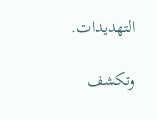التهديدات.

وتكشف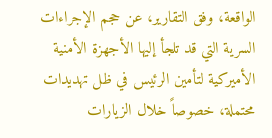الواقعة، وفق التقارير، عن حجم الإجراءات السرية التي قد تلجأ إليها الأجهزة الأمنية الأميركية لتأمين الرئيس في ظل تهديدات محتملة، خصوصاً خلال الزيارات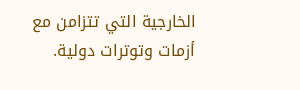الخارجية التي تتزامن مع أزمات وتوترات دولية.